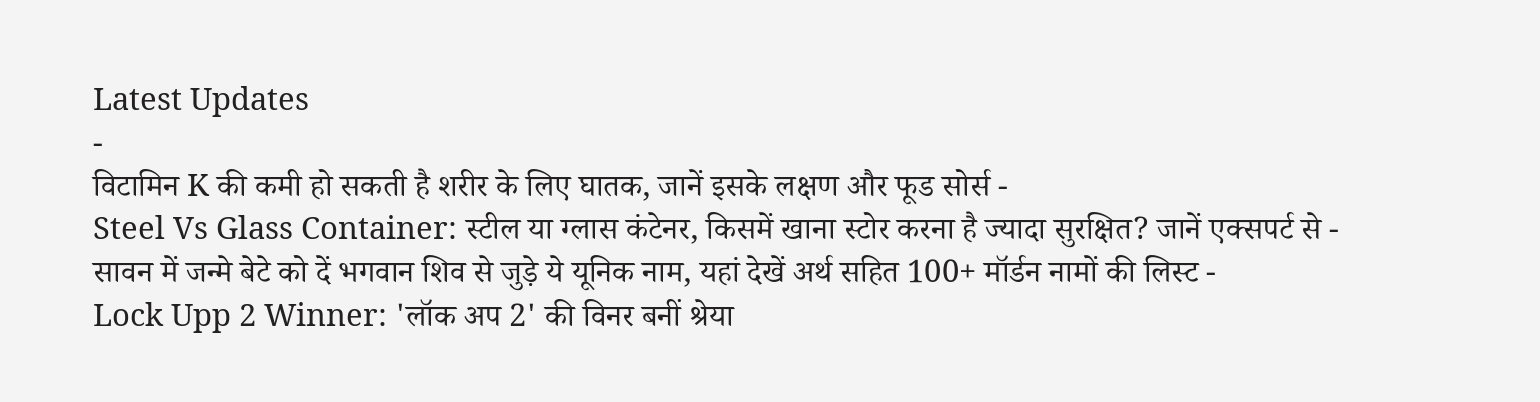Latest Updates
-
विटामिन K की कमी हो सकती है शरीर के लिए घातक, जानें इसके लक्षण और फूड सोर्स -
Steel Vs Glass Container: स्टील या ग्लास कंटेनर, किसमें खाना स्टोर करना है ज्यादा सुरक्षित? जानें एक्सपर्ट से -
सावन में जन्मे बेटे को दें भगवान शिव से जुड़े ये यूनिक नाम, यहां देखें अर्थ सहित 100+ मॉर्डन नामों की लिस्ट -
Lock Upp 2 Winner: 'लॉक अप 2' की विनर बनीं श्रेया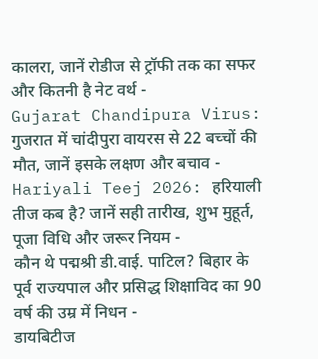कालरा, जानें रोडीज से ट्रॉफी तक का सफर और कितनी है नेट वर्थ -
Gujarat Chandipura Virus: गुजरात में चांदीपुरा वायरस से 22 बच्चों की मौत, जानें इसके लक्षण और बचाव -
Hariyali Teej 2026: हरियाली तीज कब है? जानें सही तारीख, शुभ मुहूर्त, पूजा विधि और जरूर नियम -
कौन थे पद्मश्री डी.वाई. पाटिल? बिहार के पूर्व राज्यपाल और प्रसिद्ध शिक्षाविद का 90 वर्ष की उम्र में निधन -
डायबिटीज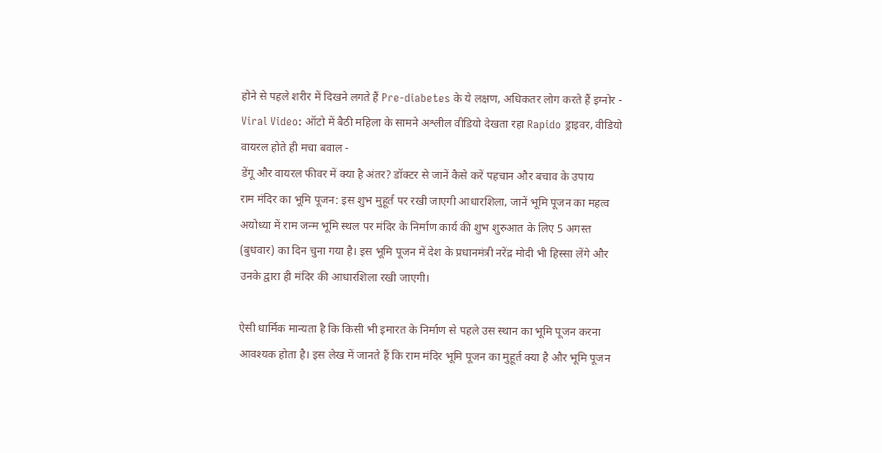होने से पहले शरीर में दिखने लगते हैं Pre-diabetes के ये लक्षण, अधिकतर लोग करते हैं इग्नोर -
Viral Video: ऑटो में बैठी महिला के सामने अश्लील वीडियो देखता रहा Rapido ड्राइवर, वीडियो वायरल होते ही मचा बवाल -
डेंगू और वायरल फीवर में क्या है अंतर? डॉक्टर से जानें कैसे करें पहचान और बचाव के उपाय
राम मंदिर का भूमि पूजन: इस शुभ मुहूर्त पर रखी जाएगी आधारशिला, जानें भूमि पूजन का महत्व
अयोध्या में राम जन्म भूमि स्थल पर मंदिर के निर्माण कार्य की शुभ शुरुआत के लिए 5 अगस्त (बुधवार) का दिन चुना गया है। इस भूमि पूजन में देश के प्रधानमंत्री नरेंद्र मोदी भी हिस्सा लेंगे और उनके द्वारा ही मंदिर की आधारशिला रखी जाएगी।

ऐसी धार्मिक मान्यता है कि किसी भी इमारत के निर्माण से पहले उस स्थान का भूमि पूजन करना आवश्यक होता है। इस लेख में जानते हैं कि राम मंदिर भूमि पूजन का मुहूर्त क्या है और भूमि पूजन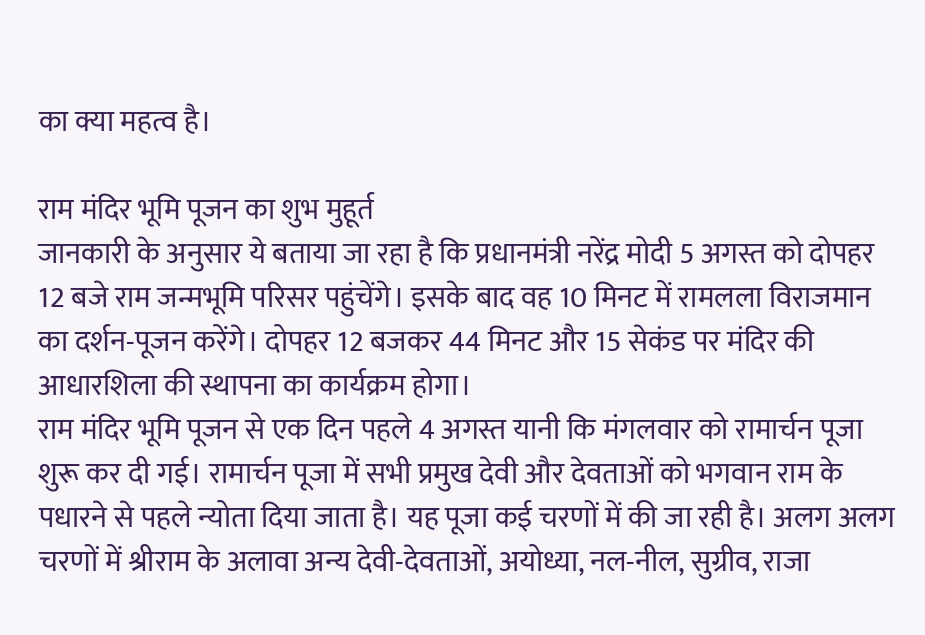का क्या महत्व है।

राम मंदिर भूमि पूजन का शुभ मुहूर्त
जानकारी के अनुसार ये बताया जा रहा है कि प्रधानमंत्री नरेंद्र मोदी 5 अगस्त को दोपहर 12 बजे राम जन्मभूमि परिसर पहुंचेंगे। इसके बाद वह 10 मिनट में रामलला विराजमान का दर्शन-पूजन करेंगे। दोपहर 12 बजकर 44 मिनट और 15 सेकंड पर मंदिर की आधारशिला की स्थापना का कार्यक्रम होगा।
राम मंदिर भूमि पूजन से एक दिन पहले 4 अगस्त यानी कि मंगलवार को रामार्चन पूजा शुरू कर दी गई। रामार्चन पूजा में सभी प्रमुख देवी और देवताओं को भगवान राम के पधारने से पहले न्योता दिया जाता है। यह पूजा कई चरणों में की जा रही है। अलग अलग चरणों में श्रीराम के अलावा अन्य देवी-देवताओं, अयोध्या, नल-नील, सुग्रीव, राजा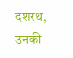दशरथ, उनकी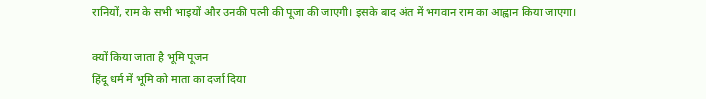रानियों, राम के सभी भाइयों और उनकी पत्नी की पूजा की जाएगी। इसके बाद अंत में भगवान राम का आह्वान किया जाएगा।

क्यों किया जाता है भूमि पूजन
हिंदू धर्म में भूमि को माता का दर्जा दिया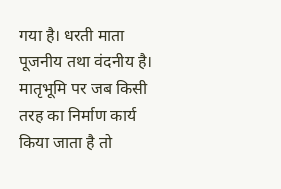गया है। धरती माता पूजनीय तथा वंदनीय है। मातृभूमि पर जब किसी तरह का निर्माण कार्य किया जाता है तो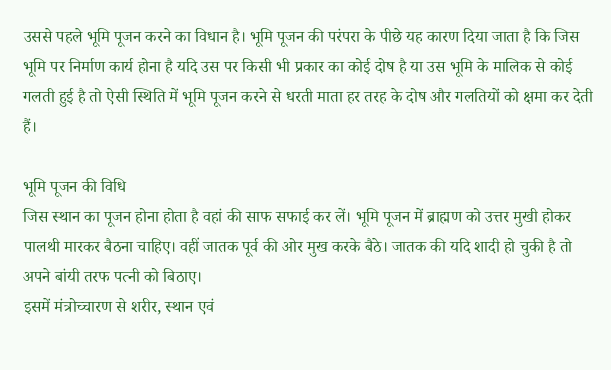उससे पहले भूमि पूजन करने का विधान है। भूमि पूजन की परंपरा के पीछे यह कारण दिया जाता है कि जिस भूमि पर निर्माण कार्य होना है यदि उस पर किसी भी प्रकार का कोई दोष है या उस भूमि के मालिक से कोई गलती हुई है तो ऐसी स्थिति में भूमि पूजन करने से धरती माता हर तरह के दोष और गलतियों को क्षमा कर देती हैं।

भूमि पूजन की विधि
जिस स्थान का पूजन होना होता है वहां की साफ सफाई कर लें। भूमि पूजन में ब्राह्मण को उत्तर मुखी होकर पालथी मारकर बैठना चाहिए। वहीं जातक पूर्व की ओर मुख करके बैठे। जातक की यदि शादी हो चुकी है तो अपने बांयी तरफ पत्नी को बिठाए।
इसमें मंत्रोच्चारण से शरीर, स्थान एवं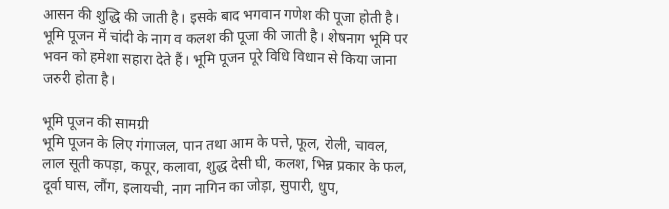आसन की शुद्धि की जाती है। इसके बाद भगवान गणेश की पूजा होती है। भूमि पूजन में चांदी के नाग व कलश की पूजा की जाती है। शेषनाग भूमि पर भवन को हमेशा सहारा देते हैं। भूमि पूजन पूरे विधि विधान से किया जाना जरुरी होता है।

भूमि पूजन की सामग्री
भूमि पूजन के लिए गंगाजल, पान तथा आम के पत्ते, फूल, रोली, चावल, लाल सूती कपड़ा, कपूर, कलावा, शुद्ध देसी घी, कलश, भिन्न प्रकार के फल, दूर्वा घास, लौंग, इलायची, नाग नागिन का जोड़ा, सुपारी, धुप,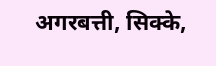अगरबत्ती, सिक्के,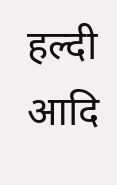हल्दी आदि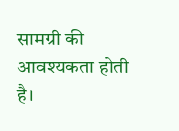सामग्री की आवश्यकता होती है।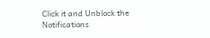Click it and Unblock the Notifications